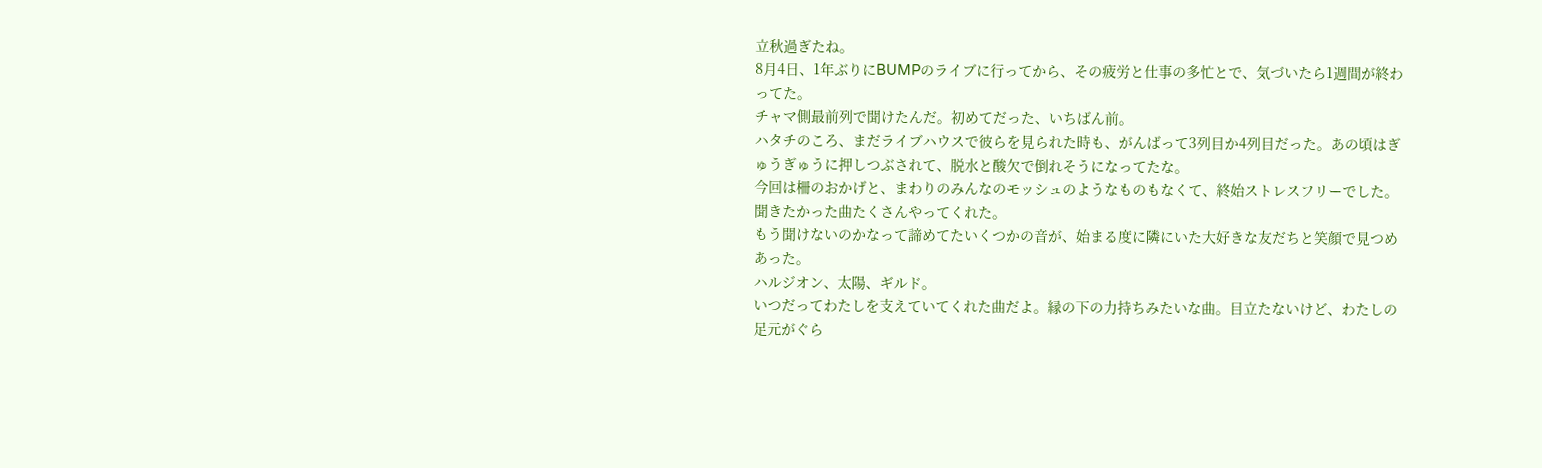立秋過ぎたね。
8月4日、1年ぶりにBUMPのライブに行ってから、その疲労と仕事の多忙とで、気づいたら1週間が終わってた。
チャマ側最前列で聞けたんだ。初めてだった、いちばん前。
ハタチのころ、まだライブハウスで彼らを見られた時も、がんばって3列目か4列目だった。あの頃はぎゅうぎゅうに押しつぶされて、脱水と酸欠で倒れそうになってたな。
今回は柵のおかげと、まわりのみんなのモッシュのようなものもなくて、終始ストレスフリーでした。
聞きたかった曲たくさんやってくれた。
もう聞けないのかなって諦めてたいくつかの音が、始まる度に隣にいた大好きな友だちと笑顔で見つめあった。
ハルジオン、太陽、ギルド。
いつだってわたしを支えていてくれた曲だよ。縁の下の力持ちみたいな曲。目立たないけど、わたしの足元がぐら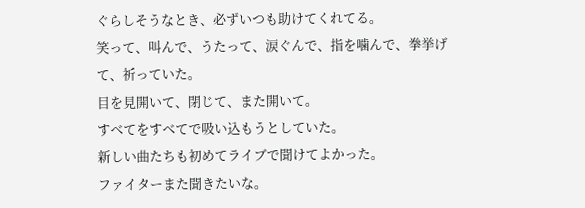ぐらしそうなとき、必ずいつも助けてくれてる。
笑って、叫んで、うたって、涙ぐんで、指を噛んで、拳挙げて、祈っていた。
目を見開いて、閉じて、また開いて。
すべてをすべてで吸い込もうとしていた。
新しい曲たちも初めてライブで聞けてよかった。
ファイターまた聞きたいな。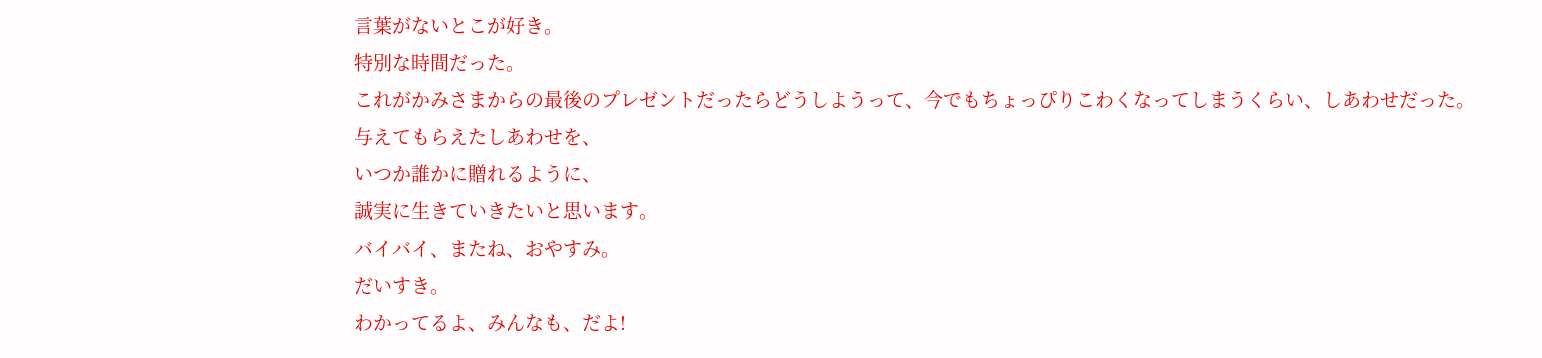言葉がないとこが好き。
特別な時間だった。
これがかみさまからの最後のプレゼントだったらどうしようって、今でもちょっぴりこわくなってしまうくらい、しあわせだった。
与えてもらえたしあわせを、
いつか誰かに贈れるように、
誠実に生きていきたいと思います。
バイバイ、またね、おやすみ。
だいすき。
わかってるよ、みんなも、だよ!